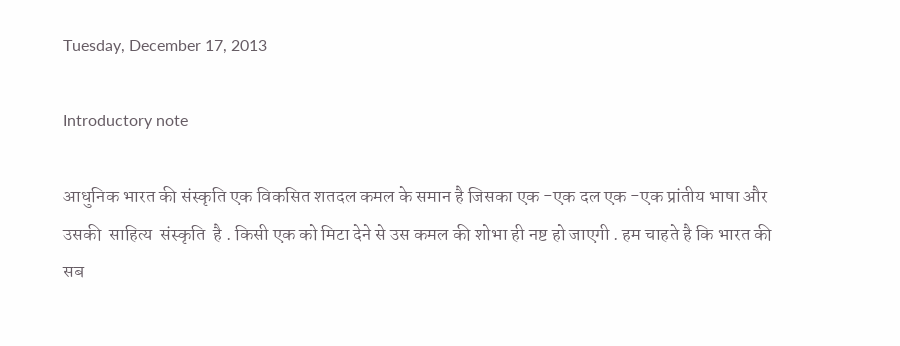Tuesday, December 17, 2013

Introductory note

आधुनिक भारत की संस्कृति एक विकसित शतदल कमल के समान है जिसका एक -एक दल एक -एक प्रांतीय भाषा और  उसकी  साहित्य  संस्कृति  है . किसी एक को मिटा देने से उस कमल की शोभा ही नष्ट हो जाएगी . हम चाहते है कि भारत की सब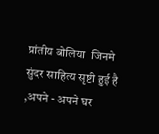प्रांतीय बोलिया  जिनमे सुंदर साहित्य सृष्टी हुई है ,अपने - अपने घर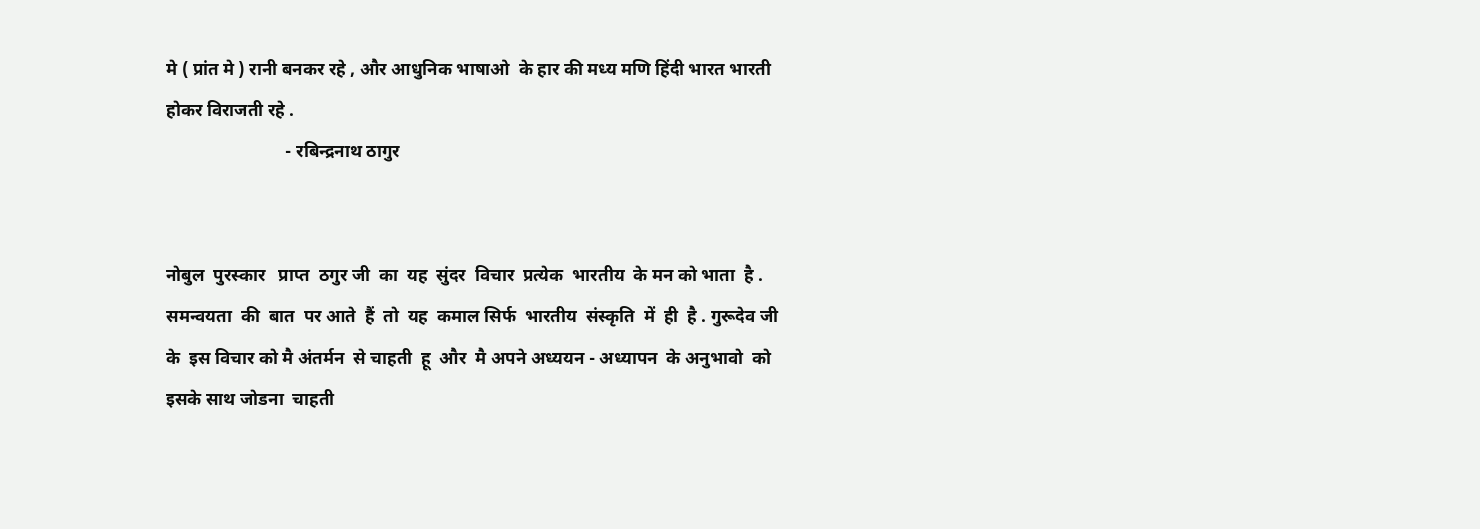मे ( प्रांत मे ) रानी बनकर रहे , और आधुनिक भाषाओ  के हार की मध्य मणि हिंदी भारत भारती  होकर विराजती रहे .
                           - रबिन्द्रनाथ ठागुर


नोबुल  पुरस्कार   प्राप्त  ठगुर जी  का  यह  सुंदर  विचार  प्रत्येक  भारतीय  के मन को भाता  है . समन्वयता  की  बात  पर आते  हैं  तो  यह  कमाल सिर्फ  भारतीय  संस्कृति  में  ही  है . गुरूदेव जी  के  इस विचार को मै अंतर्मन  से चाहती  हू  और  मै अपने अध्ययन - अध्यापन  के अनुभावो  को इसके साथ जोडना  चाहती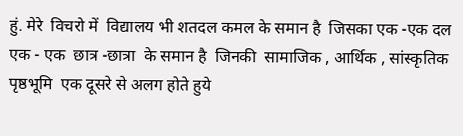हुं. मेरे  विचरो में  विद्यालय भी शतदल कमल के समान है  जिसका एक -एक दल एक - एक  छात्र -छात्रा  के समान है  जिनकी  सामाजिक , आर्थिक , सांस्कृतिक पृष्ठभूमि  एक दूसरे से अलग होते हुये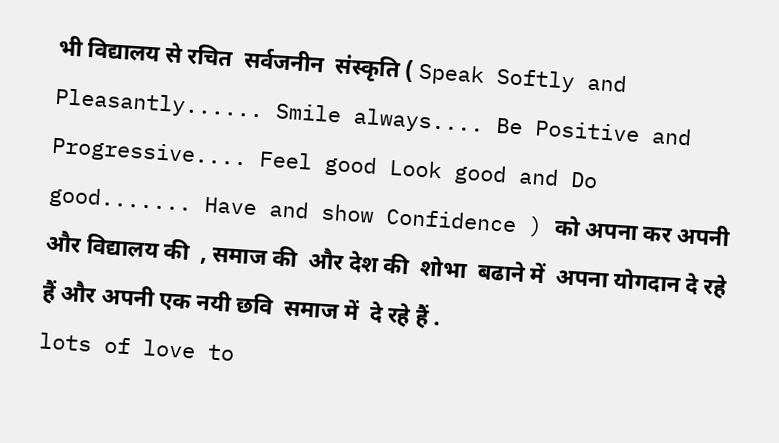भी विद्यालय से रचित  सर्वजनीन  संस्कृति ( Speak Softly and Pleasantly...... Smile always.... Be Positive and Progressive.... Feel good Look good and Do good....... Have and show Confidence ) को अपना कर अपनी और विद्यालय की  , समाज की  और देश की  शोभा  बढाने में  अपना योगदान दे रहे  हैं और अपनी एक नयी छवि  समाज में  दे रहे हैं .
lots of love to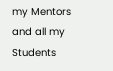my Mentors and all my Students